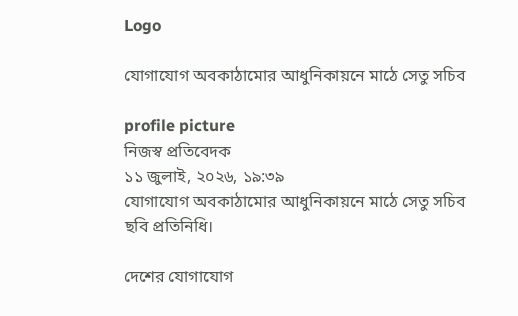Logo

যোগাযোগ অবকাঠামোর আধুনিকায়নে মাঠে সেতু সচিব

profile picture
নিজস্ব প্রতিবেদক
১১ জুলাই, ২০২৬, ১৯:৩৯
যোগাযোগ অবকাঠামোর আধুনিকায়নে মাঠে সেতু সচিব
ছবি প্রতিনিধি।

দেশের যোগাযোগ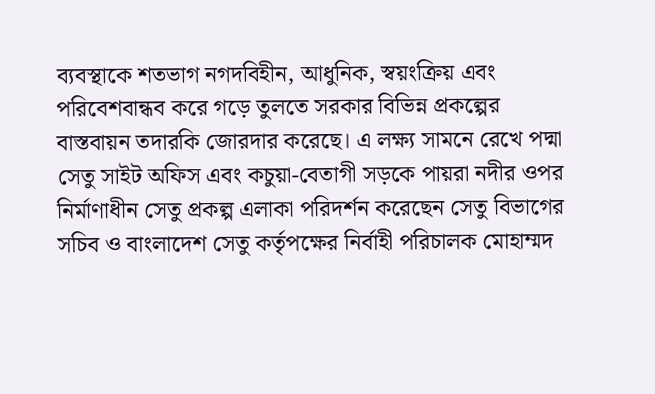ব্যবস্থাকে শতভাগ নগদবিহীন, আধুনিক, স্বয়ংক্রিয় এবং পরিবেশবান্ধব করে গড়ে তুলতে সরকার বিভিন্ন প্রকল্পের বাস্তবায়ন তদারকি জোরদার করেছে। এ লক্ষ্য সামনে রেখে পদ্মা সেতু সাইট অফিস এবং কচুয়া-বেতাগী সড়কে পায়রা নদীর ওপর নির্মাণাধীন সেতু প্রকল্প এলাকা পরিদর্শন করেছেন সেতু বিভাগের সচিব ও বাংলাদেশ সেতু কর্তৃপক্ষের নির্বাহী পরিচালক মোহাম্মদ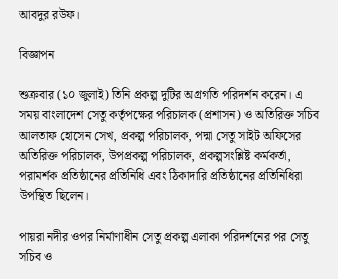আবদুর রউফ।

বিজ্ঞাপন

শুক্রবার (১০ জুলাই) তিনি প্রকল্প দুটির অগ্রগতি পরিদর্শন করেন। এ সময় বাংলাদেশ সেতু কর্তৃপক্ষের পরিচালক (প্রশাসন) ও অতিরিক্ত সচিব আলতাফ হোসেন সেখ, প্রকল্প পরিচালক, পদ্মা সেতু সাইট অফিসের অতিরিক্ত পরিচালক, উপপ্রকল্প পরিচালক, প্রকল্পসংশ্লিষ্ট কর্মকর্তা, পরামর্শক প্রতিষ্ঠানের প্রতিনিধি এবং ঠিকাদারি প্রতিষ্ঠানের প্রতিনিধিরা উপস্থিত ছিলেন।

পায়রা নদীর ওপর নির্মাণাধীন সেতু প্রকল্প এলাকা পরিদর্শনের পর সেতু সচিব ও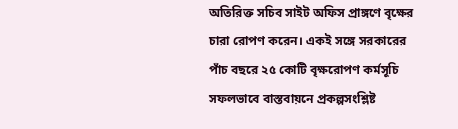অতিরিক্ত সচিব সাইট অফিস প্রাঙ্গণে বৃক্ষের চারা রোপণ করেন। একই সঙ্গে সরকারের পাঁচ বছরে ২৫ কোটি বৃক্ষরোপণ কর্মসূচি সফলভাবে বাস্তবায়নে প্রকল্পসংশ্লিষ্ট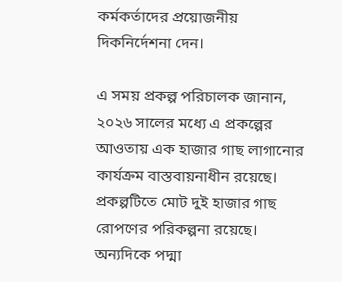কর্মকর্তাদের প্রয়োজনীয় দিকনির্দেশনা দেন।

এ সময় প্রকল্প পরিচালক জানান, ২০২৬ সালের মধ্যে এ প্রকল্পের আওতায় এক হাজার গাছ লাগানোর কার্যক্রম বাস্তবায়নাধীন রয়েছে। প্রকল্পটিতে মোট দুই হাজার গাছ রোপণের পরিকল্পনা রয়েছে। অন্যদিকে পদ্মা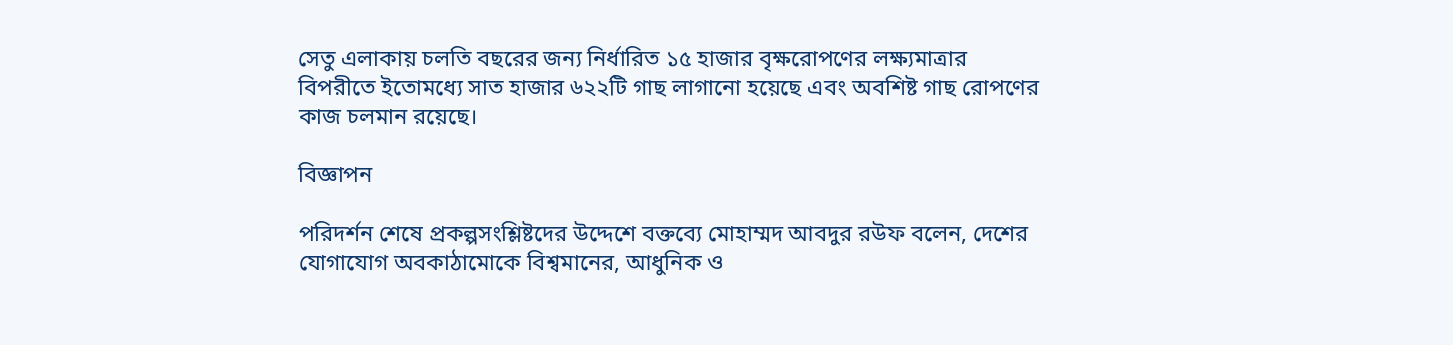সেতু এলাকায় চলতি বছরের জন্য নির্ধারিত ১৫ হাজার বৃক্ষরোপণের লক্ষ্যমাত্রার বিপরীতে ইতোমধ্যে সাত হাজার ৬২২টি গাছ লাগানো হয়েছে এবং অবশিষ্ট গাছ রোপণের কাজ চলমান রয়েছে।

বিজ্ঞাপন

পরিদর্শন শেষে প্রকল্পসংশ্লিষ্টদের উদ্দেশে বক্তব্যে মোহাম্মদ আবদুর রউফ বলেন, দেশের যোগাযোগ অবকাঠামোকে বিশ্বমানের, আধুনিক ও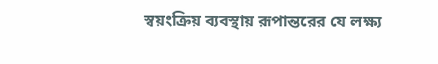স্বয়ংক্রিয় ব্যবস্থায় রূপান্তরের যে লক্ষ্য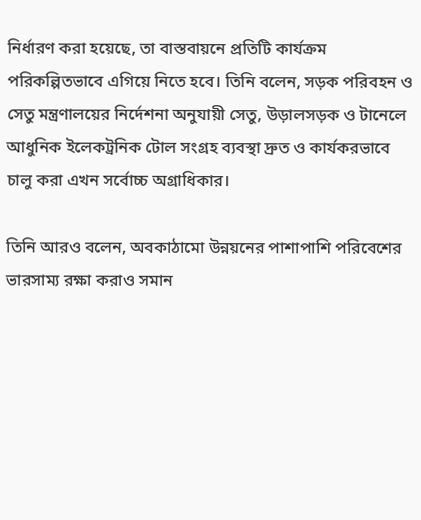নির্ধারণ করা হয়েছে, তা বাস্তবায়নে প্রতিটি কার্যক্রম পরিকল্পিতভাবে এগিয়ে নিতে হবে। তিনি বলেন, সড়ক পরিবহন ও সেতু মন্ত্রণালয়ের নির্দেশনা অনুযায়ী সেতু, উড়ালসড়ক ও টানেলে আধুনিক ইলেকট্রনিক টোল সংগ্রহ ব্যবস্থা দ্রুত ও কার্যকরভাবে চালু করা এখন সর্বোচ্চ অগ্রাধিকার।

তিনি আরও বলেন, অবকাঠামো উন্নয়নের পাশাপাশি পরিবেশের ভারসাম্য রক্ষা করাও সমান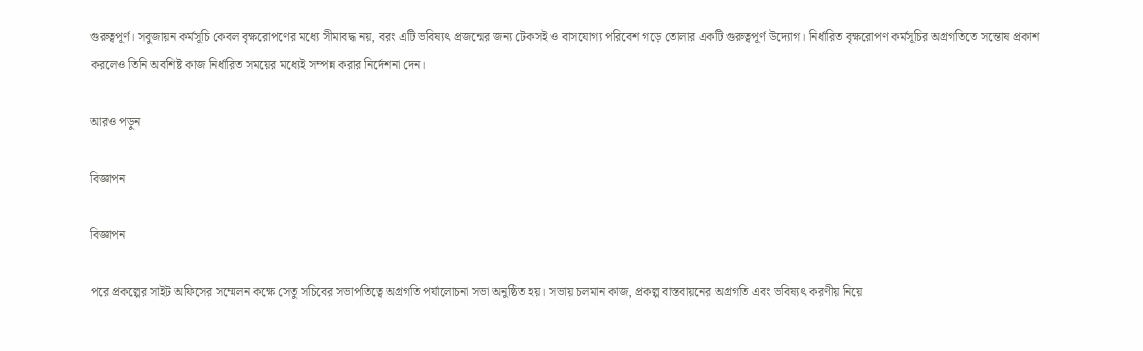গুরুত্বপূর্ণ। সবুজায়ন কর্মসূচি কেবল বৃক্ষরোপণের মধ্যে সীমাবদ্ধ নয়, বরং এটি ভবিষ্যৎ প্রজন্মের জন্য টেকসই ও বাসযোগ্য পরিবেশ গড়ে তোলার একটি গুরুত্বপূর্ণ উদ্যোগ। নির্ধারিত বৃক্ষরোপণ কর্মসূচির অগ্রগতিতে সন্তোষ প্রকাশ করলেও তিনি অবশিষ্ট কাজ নির্ধারিত সময়ের মধ্যেই সম্পন্ন করার নির্দেশনা দেন।

আরও পড়ুন

বিজ্ঞাপন

বিজ্ঞাপন

পরে প্রকল্পের সাইট অফিসের সম্মেলন কক্ষে সেতু সচিবের সভাপতিত্বে অগ্রগতি পর্যালোচনা সভা অনুষ্ঠিত হয়। সভায় চলমান কাজ, প্রকল্প বাস্তবায়নের অগ্রগতি এবং ভবিষ্যৎ করণীয় নিয়ে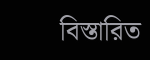বিস্তারিত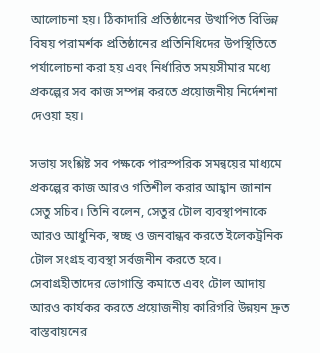আলোচনা হয়। ঠিকাদারি প্রতিষ্ঠানের উত্থাপিত বিভিন্ন বিষয় পরামর্শক প্রতিষ্ঠানের প্রতিনিধিদের উপস্থিতিতে পর্যালোচনা করা হয় এবং নির্ধারিত সময়সীমার মধ্যে প্রকল্পের সব কাজ সম্পন্ন করতে প্রয়োজনীয় নির্দেশনা দেওয়া হয়।

সভায় সংশ্লিষ্ট সব পক্ষকে পারস্পরিক সমন্বয়ের মাধ্যমে প্রকল্পের কাজ আরও গতিশীল করার আহ্বান জানান সেতু সচিব। তিনি বলেন, সেতুর টোল ব্যবস্থাপনাকে আরও আধুনিক, স্বচ্ছ ও জনবান্ধব করতে ইলেকট্রনিক টোল সংগ্রহ ব্যবস্থা সর্বজনীন করতে হবে। সেবাগ্রহীতাদের ভোগান্তি কমাতে এবং টোল আদায় আরও কার্যকর করতে প্রয়োজনীয় কারিগরি উন্নয়ন দ্রুত বাস্তবায়নের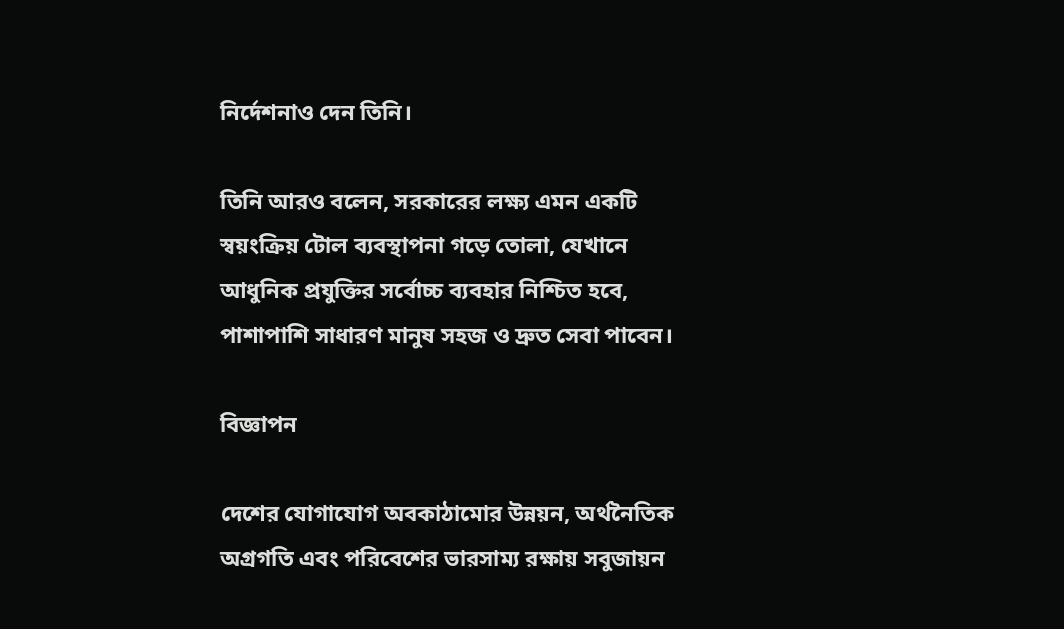নির্দেশনাও দেন তিনি।

তিনি আরও বলেন, সরকারের লক্ষ্য এমন একটি স্বয়ংক্রিয় টোল ব্যবস্থাপনা গড়ে তোলা, যেখানে আধুনিক প্রযুক্তির সর্বোচ্চ ব্যবহার নিশ্চিত হবে, পাশাপাশি সাধারণ মানুষ সহজ ও দ্রুত সেবা পাবেন।

বিজ্ঞাপন

দেশের যোগাযোগ অবকাঠামোর উন্নয়ন, অর্থনৈতিক অগ্রগতি এবং পরিবেশের ভারসাম্য রক্ষায় সবুজায়ন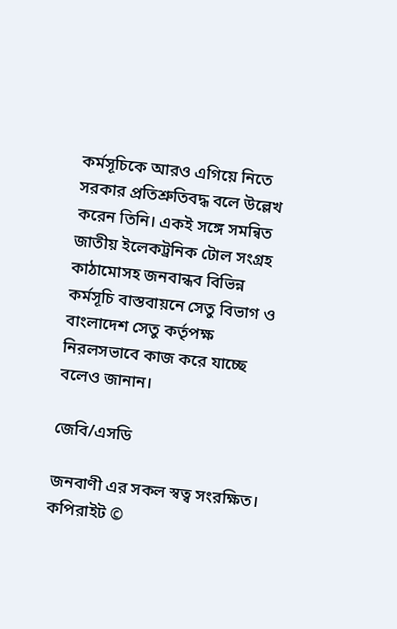কর্মসূচিকে আরও এগিয়ে নিতে সরকার প্রতিশ্রুতিবদ্ধ বলে উল্লেখ করেন তিনি। একই সঙ্গে সমন্বিত জাতীয় ইলেকট্রনিক টোল সংগ্রহ কাঠামোসহ জনবান্ধব বিভিন্ন কর্মসূচি বাস্তবায়নে সেতু বিভাগ ও বাংলাদেশ সেতু কর্তৃপক্ষ নিরলসভাবে কাজ করে যাচ্ছে বলেও জানান।

জেবি/এসডি

জনবাণী এর সকল স্বত্ব সংরক্ষিত। কপিরাইট ©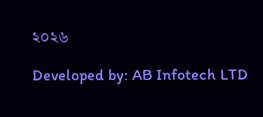২০২৬

Developed by: AB Infotech LTD